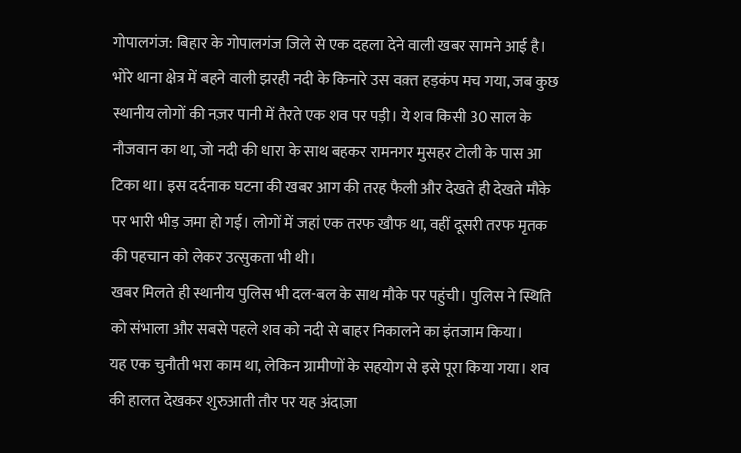गोपालगंज: बिहार के गोपालगंज जिले से एक दहला देने वाली खबर सामने आई है। भोरे थाना क्षेत्र में बहने वाली झरही नदी के किनारे उस वक़्त हड़कंप मच गया, जब कुछ स्थानीय लोगों की नज़र पानी में तैरते एक शव पर पड़ी। ये शव किसी 30 साल के नौजवान का था, जो नदी की धारा के साथ बहकर रामनगर मुसहर टोली के पास आ टिका था। इस दर्दनाक घटना की खबर आग की तरह फैली और देखते ही देखते मौके पर भारी भीड़ जमा हो गई। लोगों में जहां एक तरफ खौफ था, वहीं दूसरी तरफ मृतक की पहचान को लेकर उत्सुकता भी थी।
खबर मिलते ही स्थानीय पुलिस भी दल-बल के साथ मौके पर पहुंची। पुलिस ने स्थिति को संभाला और सबसे पहले शव को नदी से बाहर निकालने का इंतजाम किया।
यह एक चुनौती भरा काम था, लेकिन ग्रामीणों के सहयोग से इसे पूरा किया गया। शव की हालत देखकर शुरुआती तौर पर यह अंदाज़ा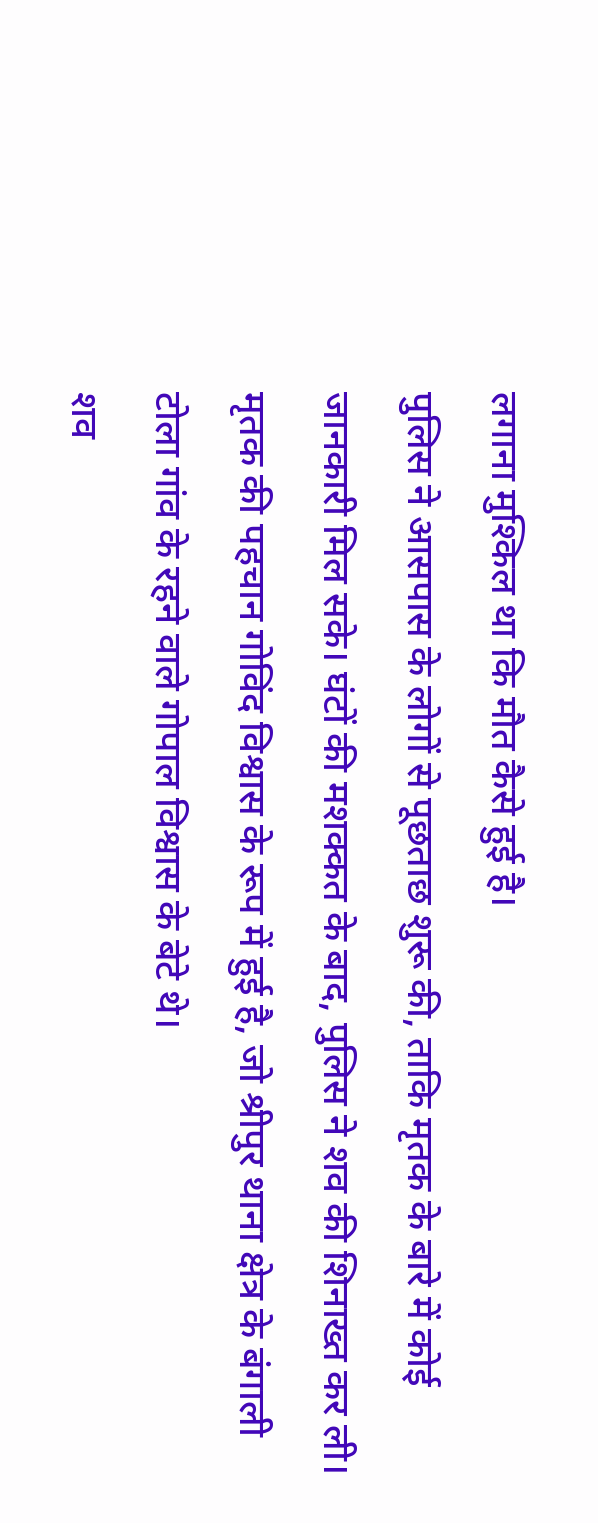लगाना मुश्किल था कि मौत कैसे हुई है।
पुलिस ने आसपास के लोगों से पूछताछ शुरू की, ताकि मृतक के बारे में कोई जानकारी मिल सके। घंटों की मशक्कत के बाद, पुलिस ने शव की शिनाख्त कर ली।
मृतक की पहचान गोविंद विश्वास के रूप में हुई है, जो श्रीपुर थाना क्षेत्र के बंगाली टोला गांव के रहने वाले गोपाल विश्वास के बेटे थे।
शव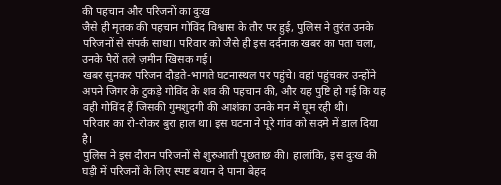की पहचान और परिजनों का दुःख
जैसे ही मृतक की पहचान गोविंद विश्वास के तौर पर हुई, पुलिस ने तुरंत उनके परिजनों से संपर्क साधा। परिवार को जैसे ही इस दर्दनाक खबर का पता चला, उनके पैरों तले ज़मीन खिसक गई।
खबर सुनकर परिजन दौड़ते-भागते घटनास्थल पर पहुंचे। वहां पहुंचकर उन्होंने अपने जिगर के टुकड़े गोविंद के शव की पहचान की, और यह पुष्टि हो गई कि यह वही गोविंद हैं जिसकी गुमशुदगी की आशंका उनके मन में घूम रही थी।
परिवार का रो-रोकर बुरा हाल था। इस घटना ने पूरे गांव को सदमे में डाल दिया है।
पुलिस ने इस दौरान परिजनों से शुरुआती पूछताछ की। हालांकि, इस दुःख की घड़ी में परिजनों के लिए स्पष्ट बयान दे पाना बेहद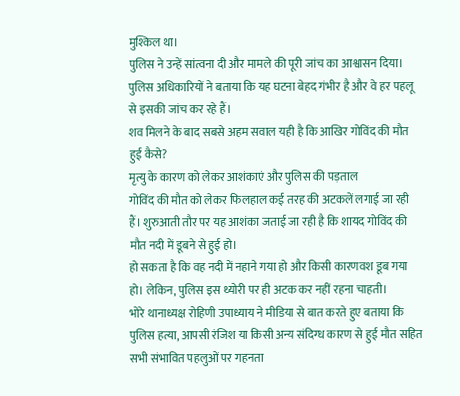मुश्किल था।
पुलिस ने उन्हें सांत्वना दी और मामले की पूरी जांच का आश्वासन दिया। पुलिस अधिकारियों ने बताया कि यह घटना बेहद गंभीर है और वे हर पहलू से इसकी जांच कर रहे हैं।
शव मिलने के बाद सबसे अहम सवाल यही है कि आखिर गोविंद की मौत हुई कैसे?
मृत्यु के कारण को लेकर आशंकाएं और पुलिस की पड़ताल
गोविंद की मौत को लेकर फिलहाल कई तरह की अटकलें लगाई जा रही हैं। शुरुआती तौर पर यह आशंका जताई जा रही है कि शायद गोविंद की मौत नदी में डूबने से हुई हो।
हो सकता है कि वह नदी में नहाने गया हो और किसी कारणवश डूब गया हो। लेकिन, पुलिस इस थ्योरी पर ही अटक कर नहीं रहना चाहती।
भोरे थानाध्यक्ष रोहिणी उपाध्याय ने मीडिया से बात करते हुए बताया कि पुलिस हत्या, आपसी रंजिश या किसी अन्य संदिग्ध कारण से हुई मौत सहित सभी संभावित पहलुओं पर गहनता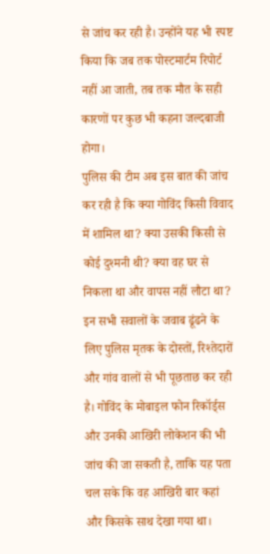से जांच कर रही है। उन्होंने यह भी स्पष्ट किया कि जब तक पोस्टमार्टम रिपोर्ट नहीं आ जाती, तब तक मौत के सही कारणों पर कुछ भी कहना जल्दबाजी होगा।
पुलिस की टीम अब इस बात की जांच कर रही है कि क्या गोविंद किसी विवाद में शामिल था? क्या उसकी किसी से कोई दुश्मनी थी? क्या वह घर से निकला था और वापस नहीं लौटा था? इन सभी सवालों के जवाब ढूंढने के लिए पुलिस मृतक के दोस्तों, रिश्तेदारों और गांव वालों से भी पूछताछ कर रही है। गोविंद के मोबाइल फोन रिकॉर्ड्स और उनकी आखिरी लोकेशन की भी जांच की जा सकती है, ताकि यह पता चल सके कि वह आखिरी बार कहां और किसके साथ देखा गया था।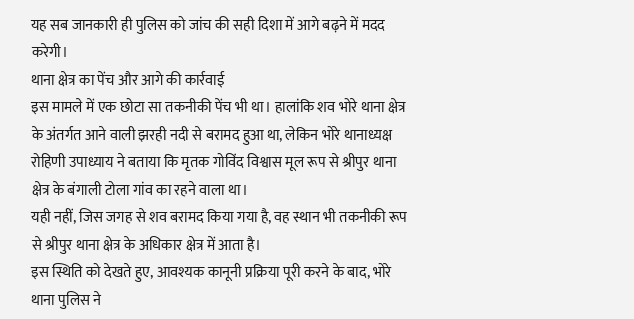यह सब जानकारी ही पुलिस को जांच की सही दिशा में आगे बढ़ने में मदद करेगी।
थाना क्षेत्र का पेंच और आगे की कार्रवाई
इस मामले में एक छोटा सा तकनीकी पेंच भी था। हालांकि शव भोरे थाना क्षेत्र के अंतर्गत आने वाली झरही नदी से बरामद हुआ था, लेकिन भोरे थानाध्यक्ष रोहिणी उपाध्याय ने बताया कि मृतक गोविंद विश्वास मूल रूप से श्रीपुर थाना क्षेत्र के बंगाली टोला गांव का रहने वाला था।
यही नहीं, जिस जगह से शव बरामद किया गया है, वह स्थान भी तकनीकी रूप से श्रीपुर थाना क्षेत्र के अधिकार क्षेत्र में आता है।
इस स्थिति को देखते हुए, आवश्यक कानूनी प्रक्रिया पूरी करने के बाद, भोरे थाना पुलिस ने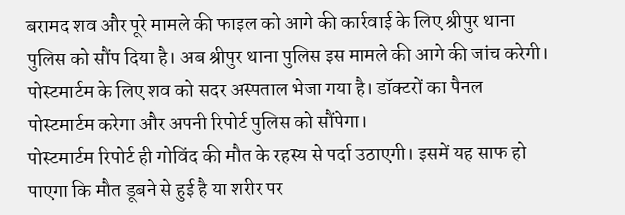बरामद शव और पूरे मामले की फाइल को आगे की कार्रवाई के लिए श्रीपुर थाना पुलिस को सौंप दिया है। अब श्रीपुर थाना पुलिस इस मामले की आगे की जांच करेगी।
पोस्टमार्टम के लिए शव को सदर अस्पताल भेजा गया है। डॉक्टरों का पैनल पोस्टमार्टम करेगा और अपनी रिपोर्ट पुलिस को सौंपेगा।
पोस्टमार्टम रिपोर्ट ही गोविंद की मौत के रहस्य से पर्दा उठाएगी। इसमें यह साफ हो पाएगा कि मौत डूबने से हुई है या शरीर पर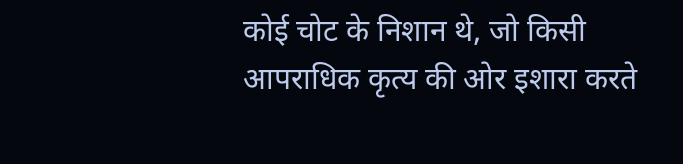कोई चोट के निशान थे, जो किसी आपराधिक कृत्य की ओर इशारा करते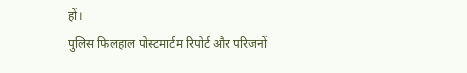हों।
पुलिस फिलहाल पोस्टमार्टम रिपोर्ट और परिजनों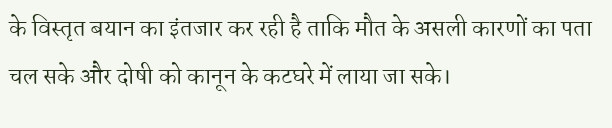के विस्तृत बयान का इंतजार कर रही है ताकि मौत के असली कारणों का पता चल सके और दोषी को कानून के कटघरे में लाया जा सके।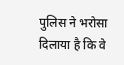पुलिस ने भरोसा दिलाया है कि वे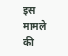इस मामले की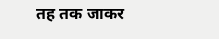तह तक जाकर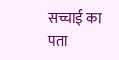सच्चाई का पता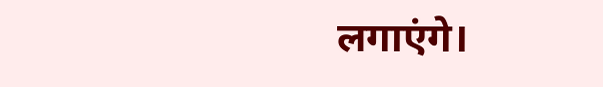लगाएंगे।